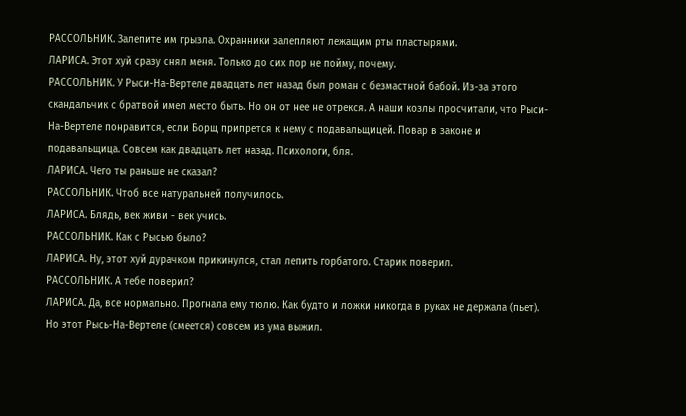РАССОЛЬНИК. Залепите им грызла. Охранники залепляют лежащим рты пластырями.
ЛАРИСА. Этот хуй сразу снял меня. Только до сих пор не пойму, почему.
РАССОЛЬНИК. У Рыси-На-Вертеле двадцать лет назад был роман с безмастной бабой. Из-за этого скандальчик с братвой имел место быть. Но он от нее не отрекся. А наши козлы просчитали, что Рыси-На-Вертеле понравится, если Борщ припрется к нему с подавальщицей. Повар в законе и подавальщица. Совсем как двадцать лет назад. Психологи, бля.
ЛАРИСА. Чего ты раньше не сказал?
РАССОЛЬНИК. Чтоб все натуральней получилось.
ЛАРИСА. Блядь, век живи - век учись.
РАССОЛЬНИК. Как с Рысью было?
ЛАРИСА. Ну, этот хуй дурачком прикинулся, стал лепить горбатого. Старик поверил.
РАССОЛЬНИК. А тебе поверил?
ЛАРИСА. Да, все нормально. Прогнала ему тюлю. Как будто и ложки никогда в руках не держала (пьет). Но этот Рысь-На-Вертеле (смеется) совсем из ума выжил.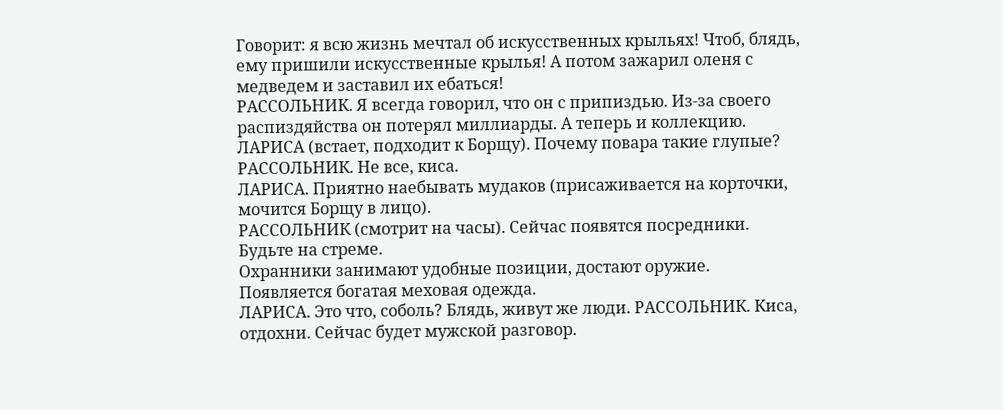Говорит: я всю жизнь мечтал об искусственных крыльях! Чтоб, блядь, ему пришили искусственные крылья! А потом зажарил оленя с медведем и заставил их ебаться!
РАССОЛЬНИК. Я всегда говорил, что он с припиздью. Из-за своего распиздяйства он потерял миллиарды. А теперь и коллекцию.
ЛАРИСА (встает, подходит к Борщу). Почему повара такие глупые?
РАССОЛЬНИК. Не все, киса.
ЛАРИСА. Приятно наебывать мудаков (присаживается на корточки, мочится Борщу в лицо).
РАССОЛЬНИК (смотрит на часы). Сейчас появятся посредники. Будьте на стреме.
Охранники занимают удобные позиции, достают оружие. Появляется богатая меховая одежда.
ЛАРИСА. Это что, соболь? Блядь, живут же люди. РАССОЛЬНИК. Киса, отдохни. Сейчас будет мужской разговор.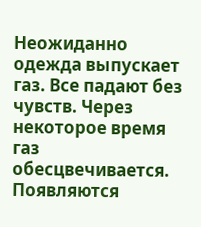Неожиданно одежда выпускает газ. Все падают без чувств. Через некоторое время газ обесцвечивается. Появляются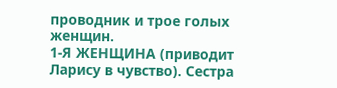проводник и трое голых женщин.
1-Я ЖЕНЩИНА (приводит Ларису в чувство). Сестра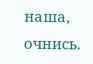наша, очнись.